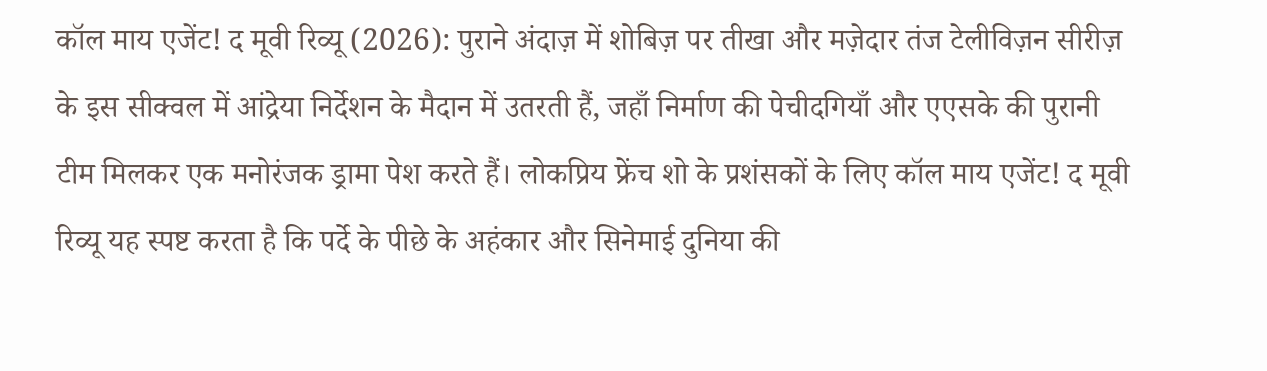कॉल माय एजेंट! द मूवी रिव्यू (2026): पुराने अंदाज़ में शोबिज़ पर तीखा और मज़ेदार तंज टेलीविज़न सीरीज़ के इस सीक्वल में आंद्रेया निर्देशन के मैदान में उतरती हैं, जहाँ निर्माण की पेचीदगियाँ और एएसके की पुरानी टीम मिलकर एक मनोरंजक ड्रामा पेश करते हैं। लोकप्रिय फ्रेंच शो के प्रशंसकों के लिए कॉल माय एजेंट! द मूवी रिव्यू यह स्पष्ट करता है कि पर्दे के पीछे के अहंकार और सिनेमाई दुनिया की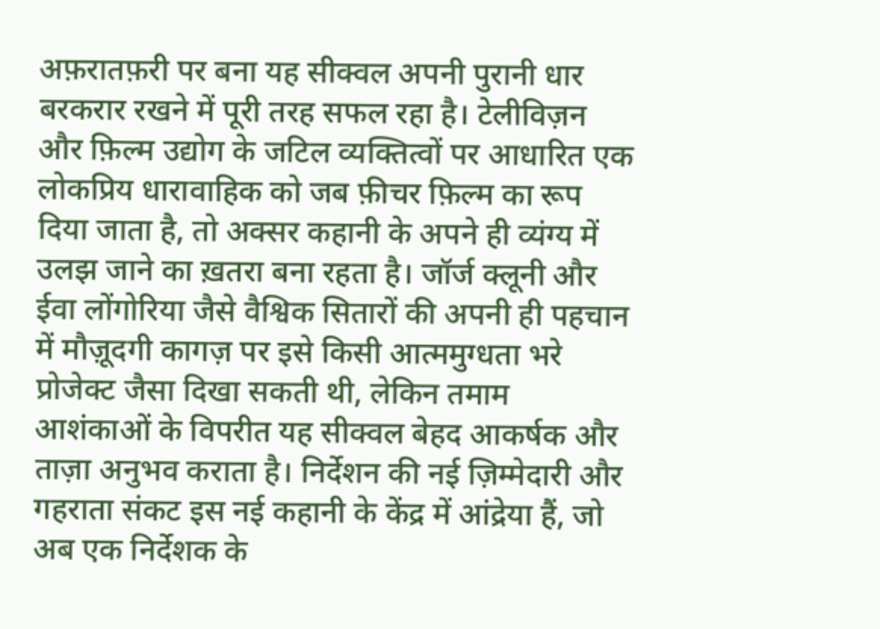अफ़रातफ़री पर बना यह सीक्वल अपनी पुरानी धार बरकरार रखने में पूरी तरह सफल रहा है। टेलीविज़न और फ़िल्म उद्योग के जटिल व्यक्तित्वों पर आधारित एक लोकप्रिय धारावाहिक को जब फ़ीचर फ़िल्म का रूप दिया जाता है, तो अक्सर कहानी के अपने ही व्यंग्य में उलझ जाने का ख़तरा बना रहता है। जॉर्ज क्लूनी और ईवा लोंगोरिया जैसे वैश्विक सितारों की अपनी ही पहचान में मौज़ूदगी कागज़ पर इसे किसी आत्ममुग्धता भरे प्रोजेक्ट जैसा दिखा सकती थी, लेकिन तमाम आशंकाओं के विपरीत यह सीक्वल बेहद आकर्षक और ताज़ा अनुभव कराता है। निर्देशन की नई ज़िम्मेदारी और गहराता संकट इस नई कहानी के केंद्र में आंद्रेया हैं, जो अब एक निर्देशक के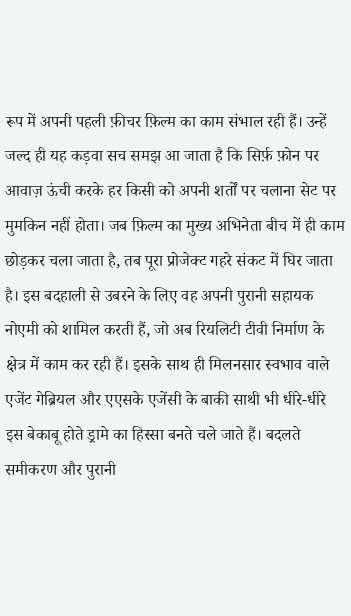रूप में अपनी पहली फ़ीचर फ़िल्म का काम संभाल रही हैं। उन्हें जल्द ही यह कड़वा सच समझ आ जाता है कि सिर्फ़ फ़ोन पर आवाज़ ऊंची करके हर किसी को अपनी शर्तों पर चलाना सेट पर मुमकिन नहीं होता। जब फ़िल्म का मुख्य अभिनेता बीच में ही काम छोड़कर चला जाता है, तब पूरा प्रोजेक्ट गहरे संकट में घिर जाता है। इस बदहाली से उबरने के लिए वह अपनी पुरानी सहायक नोएमी को शामिल करती हैं, जो अब रियलिटी टीवी निर्माण के क्षेत्र में काम कर रही हैं। इसके साथ ही मिलनसार स्वभाव वाले एजेंट गेब्रियल और एएसके एजेंसी के बाकी साथी भी धीरे-धीरे इस बेकाबू होते ड्रामे का हिस्सा बनते चले जाते हैं। बदलते समीकरण और पुरानी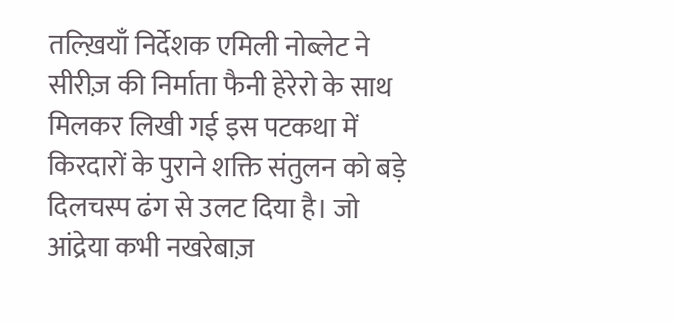तल्ख़ियाँ निर्देशक एमिली नोब्लेट ने सीरीज़ की निर्माता फैनी हेरेरो के साथ मिलकर लिखी गई इस पटकथा में किरदारों के पुराने शक्ति संतुलन को बड़े दिलचस्प ढंग से उलट दिया है। जो आंद्रेया कभी नखरेबाज़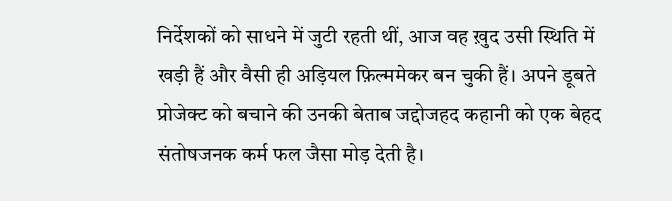निर्देशकों को साधने में जुटी रहती थीं, आज वह ख़ुद उसी स्थिति में खड़ी हैं और वैसी ही अड़ियल फ़िल्ममेकर बन चुकी हैं। अपने डूबते प्रोजेक्ट को बचाने की उनकी बेताब जद्दोजहद कहानी को एक बेहद संतोषजनक कर्म फल जैसा मोड़ देती है।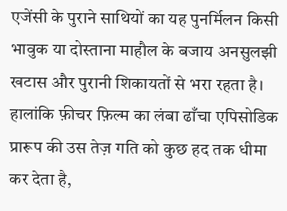एजेंसी के पुराने साथियों का यह पुनर्मिलन किसी भावुक या दोस्ताना माहौल के बजाय अनसुलझी खटास और पुरानी शिकायतों से भरा रहता है। हालांकि फ़ीचर फ़िल्म का लंबा ढाँचा एपिसोडिक प्रारूप की उस तेज़ गति को कुछ हद तक धीमा कर देता है,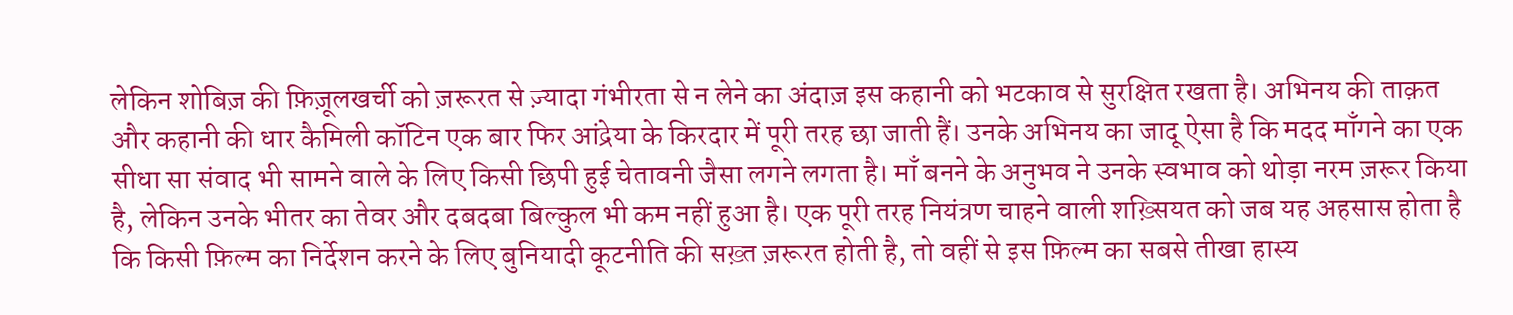लेकिन शोबिज़ की फ़िज़ूलखर्ची को ज़रूरत से ज़्यादा गंभीरता से न लेने का अंदाज़ इस कहानी को भटकाव से सुरक्षित रखता है। अभिनय की ताक़त और कहानी की धार कैमिली कॉटिन एक बार फिर आंद्रेया के किरदार में पूरी तरह छा जाती हैं। उनके अभिनय का जादू ऐसा है कि मदद माँगने का एक सीधा सा संवाद भी सामने वाले के लिए किसी छिपी हुई चेतावनी जैसा लगने लगता है। माँ बनने के अनुभव ने उनके स्वभाव को थोड़ा नरम ज़रूर किया है, लेकिन उनके भीतर का तेवर और दबदबा बिल्कुल भी कम नहीं हुआ है। एक पूरी तरह नियंत्रण चाहने वाली शख़्सियत को जब यह अहसास होता है कि किसी फ़िल्म का निर्देशन करने के लिए बुनियादी कूटनीति की सख़्त ज़रूरत होती है, तो वहीं से इस फ़िल्म का सबसे तीखा हास्य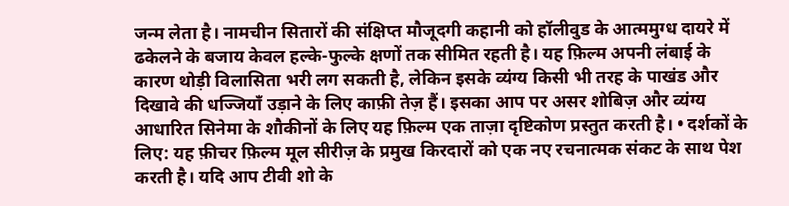जन्म लेता है। नामचीन सितारों की संक्षिप्त मौजूदगी कहानी को हॉलीवुड के आत्ममुग्ध दायरे में ढकेलने के बजाय केवल हल्के-फुल्के क्षणों तक सीमित रहती है। यह फ़िल्म अपनी लंबाई के कारण थोड़ी विलासिता भरी लग सकती है, लेकिन इसके व्यंग्य किसी भी तरह के पाखंड और दिखावे की धज्जियाँ उड़ाने के लिए काफ़ी तेज़ हैं। इसका आप पर असर शोबिज़ और व्यंग्य आधारित सिनेमा के शौकीनों के लिए यह फ़िल्म एक ताज़ा दृष्टिकोण प्रस्तुत करती है। • दर्शकों के लिए: यह फ़ीचर फ़िल्म मूल सीरीज़ के प्रमुख किरदारों को एक नए रचनात्मक संकट के साथ पेश करती है। यदि आप टीवी शो के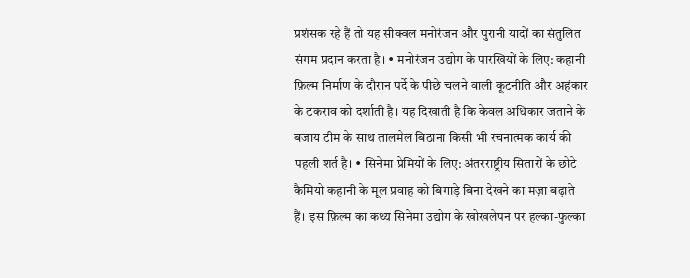प्रशंसक रहे हैं तो यह सीक्वल मनोरंजन और पुरानी यादों का संतुलित संगम प्रदान करता है। • मनोरंजन उद्योग के पारखियों के लिए: कहानी फ़िल्म निर्माण के दौरान पर्दे के पीछे चलने वाली कूटनीति और अहंकार के टकराव को दर्शाती है। यह दिखाती है कि केवल अधिकार जताने के बजाय टीम के साथ तालमेल बिठाना किसी भी रचनात्मक कार्य की पहली शर्त है। • सिनेमा प्रेमियों के लिए: अंतरराष्ट्रीय सितारों के छोटे कैमियो कहानी के मूल प्रवाह को बिगाड़े बिना देखने का मज़ा बढ़ाते हैं। इस फ़िल्म का कथ्य सिनेमा उद्योग के खोखलेपन पर हल्का-फुल्का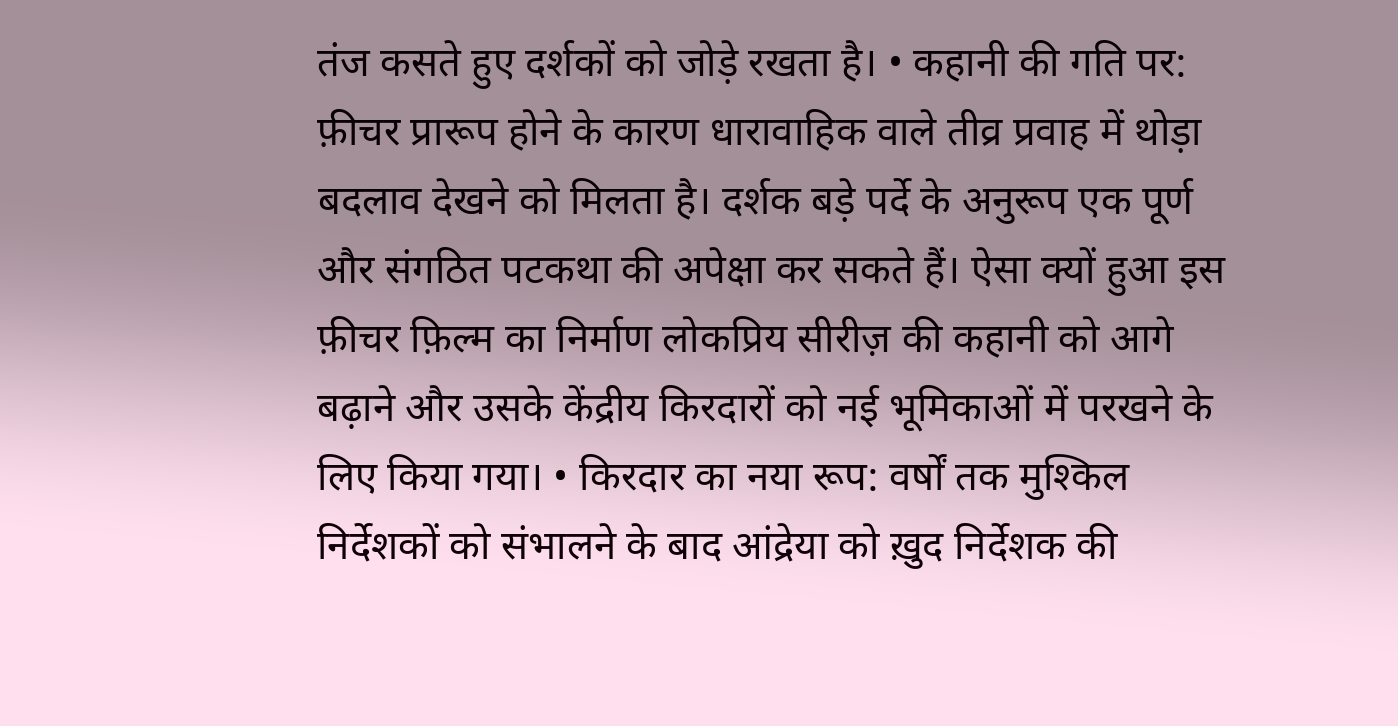तंज कसते हुए दर्शकों को जोड़े रखता है। • कहानी की गति पर: फ़ीचर प्रारूप होने के कारण धारावाहिक वाले तीव्र प्रवाह में थोड़ा बदलाव देखने को मिलता है। दर्शक बड़े पर्दे के अनुरूप एक पूर्ण और संगठित पटकथा की अपेक्षा कर सकते हैं। ऐसा क्यों हुआ इस फ़ीचर फ़िल्म का निर्माण लोकप्रिय सीरीज़ की कहानी को आगे बढ़ाने और उसके केंद्रीय किरदारों को नई भूमिकाओं में परखने के लिए किया गया। • किरदार का नया रूप: वर्षों तक मुश्किल निर्देशकों को संभालने के बाद आंद्रेया को ख़ुद निर्देशक की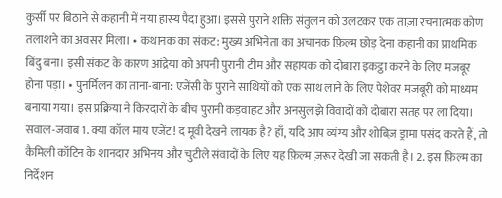कुर्सी पर बिठाने से कहानी में नया हास्य पैदा हुआ। इससे पुराने शक्ति संतुलन को उलटकर एक ताज़ा रचनात्मक कोण तलाशने का अवसर मिला। • कथानक का संकट: मुख्य अभिनेता का अचानक फ़िल्म छोड़ देना कहानी का प्राथमिक बिंदु बना। इसी संकट के कारण आंद्रेया को अपनी पुरानी टीम और सहायक को दोबारा इकट्ठा करने के लिए मजबूर होना पड़ा। • पुनर्मिलन का ताना-बाना: एजेंसी के पुराने साथियों को एक साथ लाने के लिए पेशेवर मजबूरी को माध्यम बनाया गया। इस प्रक्रिया ने किरदारों के बीच पुरानी कड़वाहट और अनसुलझे विवादों को दोबारा सतह पर ला दिया। सवाल-जवाब 1. क्या कॉल माय एजेंट! द मूवी देखने लायक है? हाँ, यदि आप व्यंग्य और शोबिज़ ड्रामा पसंद करते हैं, तो कैमिली कॉटिन के शानदार अभिनय और चुटीले संवादों के लिए यह फ़िल्म ज़रूर देखी जा सकती है। 2. इस फ़िल्म का निर्देशन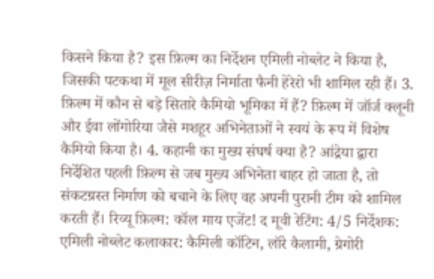किसने किया है? इस फ़िल्म का निर्देशन एमिली नोब्लेट ने किया है, जिसकी पटकथा में मूल सीरीज़ निर्माता फैनी हेरेरो भी शामिल रही हैं। 3. फ़िल्म में कौन से बड़े सितारे कैमियो भूमिका में हैं? फ़िल्म में जॉर्ज क्लूनी और ईवा लोंगोरिया जैसे मशहूर अभिनेताओं ने स्वयं के रूप में विशेष कैमियो किया है। 4. कहानी का मुख्य संघर्ष क्या है? आंद्रेया द्वारा निर्देशित पहली फ़िल्म से जब मुख्य अभिनेता बाहर हो जाता है, तो संकटग्रस्त निर्माण को बचाने के लिए वह अपनी पुरानी टीम को शामिल करती हैं। रिव्यू फ़िल्म: कॉल माय एजेंट! द मूवी रेटिंग: 4/5 निर्देशक: एमिली नोब्लेट कलाकार: कैमिली कॉटिन, लॉरे कैलामी, ग्रेगोरी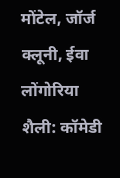मोंटेल, जॉर्ज क्लूनी, ईवा लोंगोरिया शैली: कॉमेडी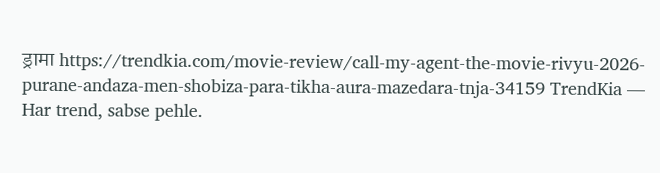ड्रामा https://trendkia.com/movie-review/call-my-agent-the-movie-rivyu-2026-purane-andaza-men-shobiza-para-tikha-aura-mazedara-tnja-34159 TrendKia — Har trend, sabse pehle.